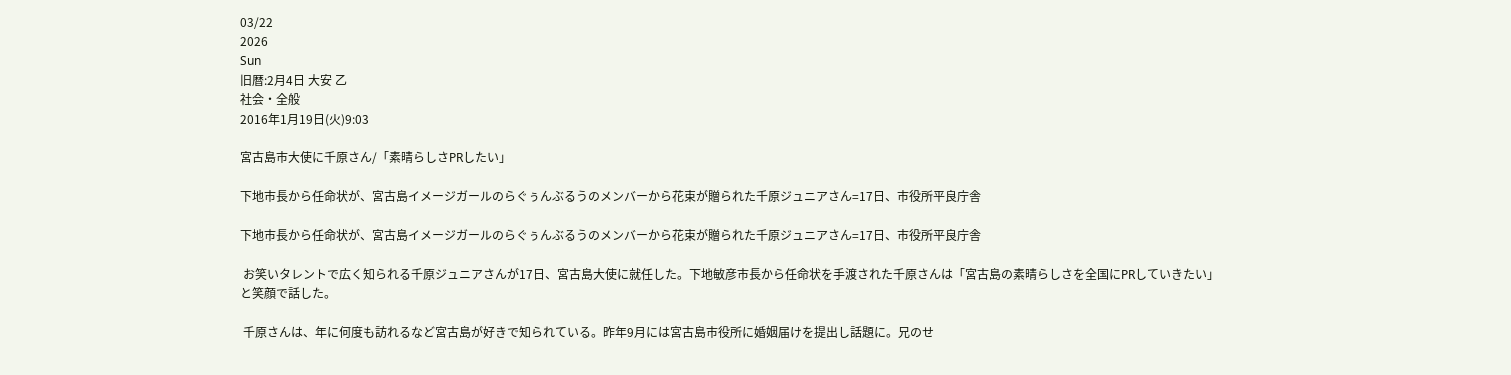03/22
2026
Sun
旧暦:2月4日 大安 乙
社会・全般
2016年1月19日(火)9:03

宮古島市大使に千原さん/「素晴らしさPRしたい」

下地市長から任命状が、宮古島イメージガールのらぐぅんぶるうのメンバーから花束が贈られた千原ジュニアさん=17日、市役所平良庁舎

下地市長から任命状が、宮古島イメージガールのらぐぅんぶるうのメンバーから花束が贈られた千原ジュニアさん=17日、市役所平良庁舎

 お笑いタレントで広く知られる千原ジュニアさんが17日、宮古島大使に就任した。下地敏彦市長から任命状を手渡された千原さんは「宮古島の素晴らしさを全国にPRしていきたい」と笑顔で話した。

 千原さんは、年に何度も訪れるなど宮古島が好きで知られている。昨年9月には宮古島市役所に婚姻届けを提出し話題に。兄のせ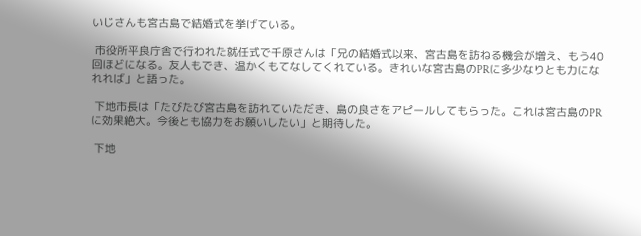いじさんも宮古島で結婚式を挙げている。

 市役所平良庁舎で行われた就任式で千原さんは「兄の結婚式以来、宮古島を訪ねる機会が増え、もう40回ほどになる。友人もでき、温かくもてなしてくれている。きれいな宮古島のPRに多少なりとも力になれれば」と語った。

 下地市長は「たびたび宮古島を訪れていただき、島の良さをアピールしてもらった。これは宮古島のPRに効果絶大。今後とも協力をお願いしたい」と期待した。

 下地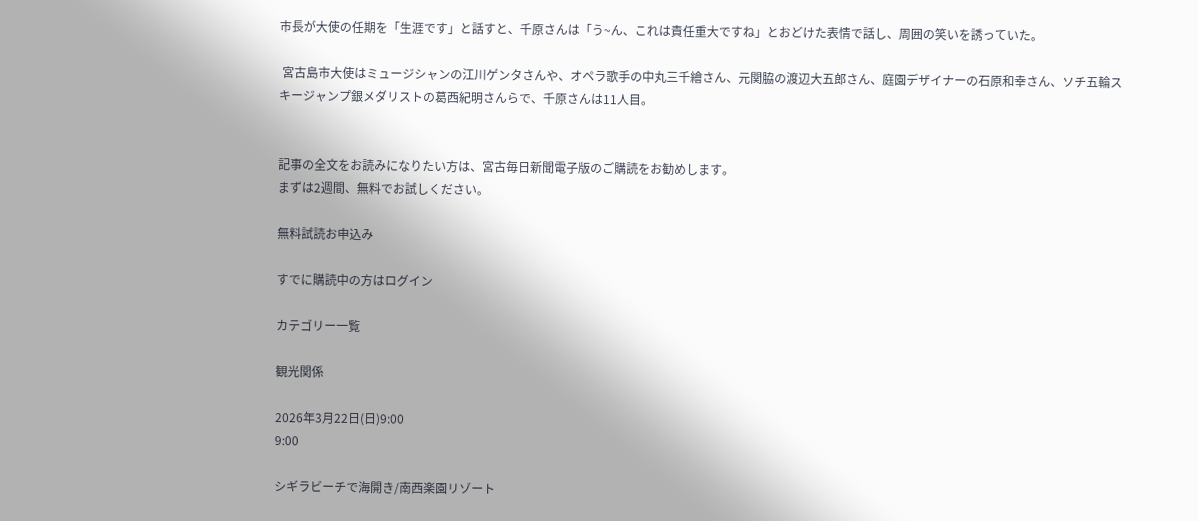市長が大使の任期を「生涯です」と話すと、千原さんは「う~ん、これは責任重大ですね」とおどけた表情で話し、周囲の笑いを誘っていた。

 宮古島市大使はミュージシャンの江川ゲンタさんや、オペラ歌手の中丸三千繪さん、元関脇の渡辺大五郎さん、庭園デザイナーの石原和幸さん、ソチ五輪スキージャンプ銀メダリストの葛西紀明さんらで、千原さんは11人目。


記事の全文をお読みになりたい方は、宮古毎日新聞電子版のご購読をお勧めします。
まずは2週間、無料でお試しください。

無料試読お申込み

すでに購読中の方はログイン

カテゴリー一覧

観光関係

2026年3月22日(日)9:00
9:00

シギラビーチで海開き/南西楽園リゾート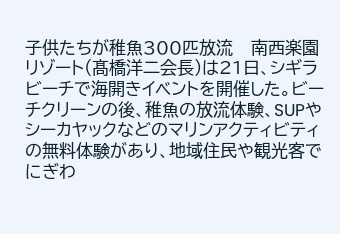子供たちが稚魚300匹放流   南西楽園リゾート(髙橋洋二会長)は21日、シギラビーチで海開きイベントを開催した。ビーチクリーンの後、稚魚の放流体験、SUPやシーカヤックなどのマリンアクティビティの無料体験があり、地域住民や観光客でにぎわ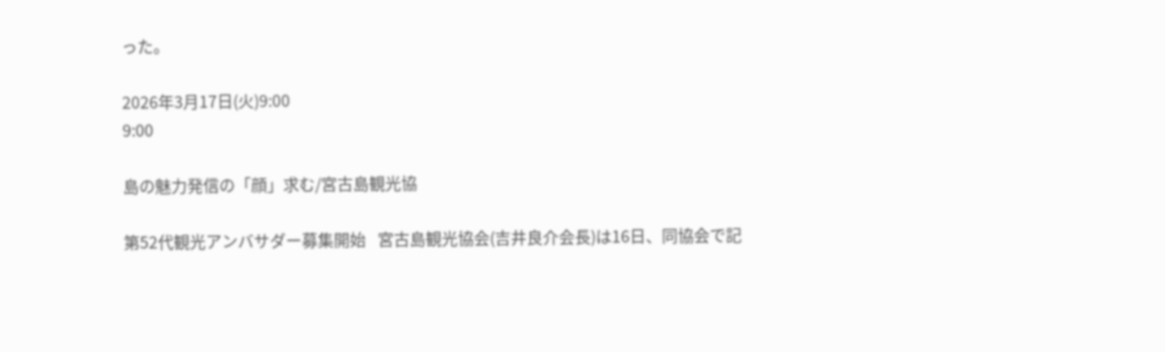った。

2026年3月17日(火)9:00
9:00

島の魅力発信の「顔」求む/宮古島観光協

第52代観光アンバサダー募集開始   宮古島観光協会(吉井良介会長)は16日、同協会で記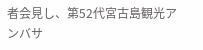者会見し、第52代宮古島観光アンバサ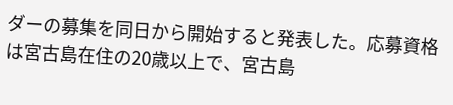ダーの募集を同日から開始すると発表した。応募資格は宮古島在住の20歳以上で、宮古島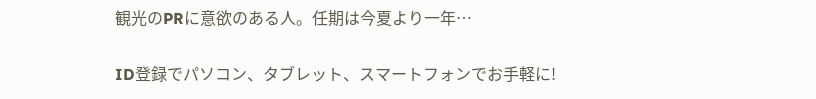観光のPRに意欲のある人。任期は今夏より一年…

ID登録でパソコン、タブレット、スマートフォンでお手軽に!